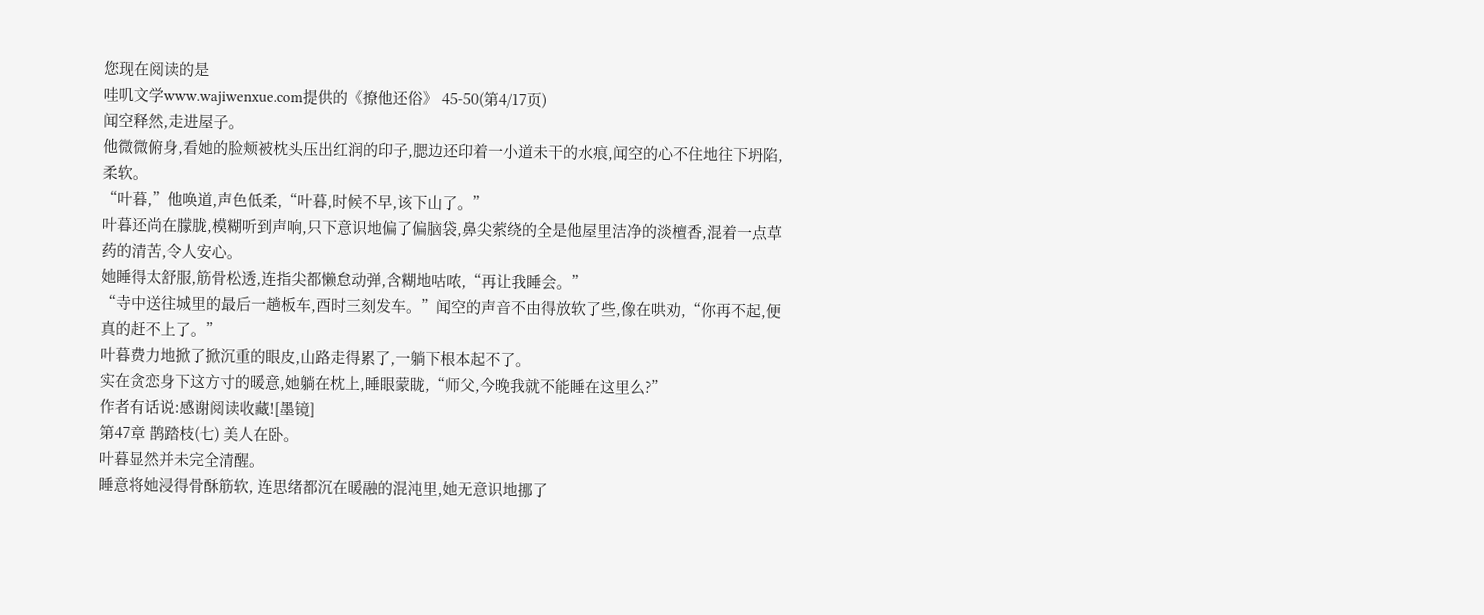您现在阅读的是
哇叽文学www.wajiwenxue.com提供的《撩他还俗》 45-50(第4/17页)
闻空释然,走进屋子。
他微微俯身,看她的脸颊被枕头压出红润的印子,腮边还印着一小道未干的水痕,闻空的心不住地往下坍陷,柔软。
“叶暮,”他唤道,声色低柔,“叶暮,时候不早,该下山了。”
叶暮还尚在朦胧,模糊听到声响,只下意识地偏了偏脑袋,鼻尖萦绕的全是他屋里洁净的淡檀香,混着一点草药的清苦,令人安心。
她睡得太舒服,筋骨松透,连指尖都懒怠动弹,含糊地咕哝,“再让我睡会。”
“寺中送往城里的最后一趟板车,酉时三刻发车。”闻空的声音不由得放软了些,像在哄劝,“你再不起,便真的赶不上了。”
叶暮费力地掀了掀沉重的眼皮,山路走得累了,一躺下根本起不了。
实在贪恋身下这方寸的暖意,她躺在枕上,睡眼蒙眬,“师父,今晚我就不能睡在这里么?”
作者有话说:感谢阅读收藏![墨镜]
第47章 鹊踏枝(七) 美人在卧。
叶暮显然并未完全清醒。
睡意将她浸得骨酥筋软, 连思绪都沉在暖融的混沌里,她无意识地挪了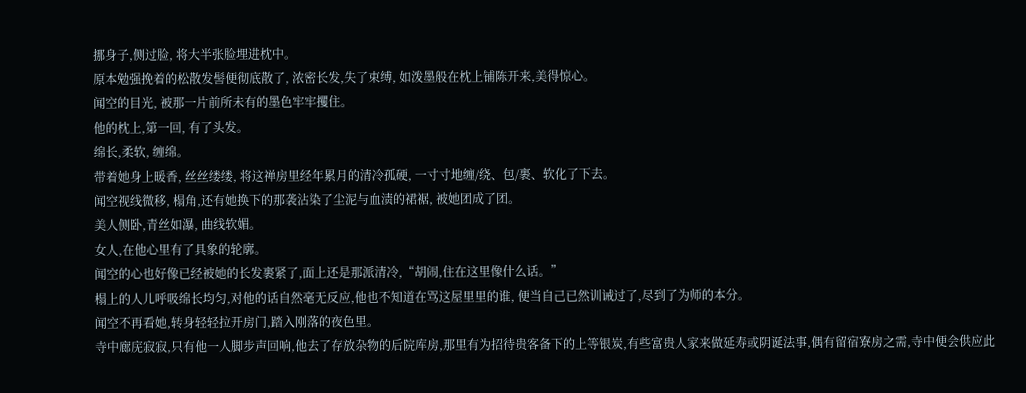挪身子,侧过脸, 将大半张脸埋进枕中。
原本勉强挽着的松散发髻便彻底散了, 浓密长发,失了束缚, 如泼墨般在枕上铺陈开来,美得惊心。
闻空的目光, 被那一片前所未有的墨色牢牢攫住。
他的枕上,第一回, 有了头发。
绵长,柔软, 缠绵。
带着她身上暖香, 丝丝缕缕, 将这禅房里经年累月的清冷孤硬, 一寸寸地缠/绕、包/裹、软化了下去。
闻空视线微移, 榻角,还有她换下的那袭沾染了尘泥与血渍的裙裾, 被她团成了团。
美人侧卧,青丝如瀑, 曲线软媚。
女人,在他心里有了具象的轮廓。
闻空的心也好像已经被她的长发裹紧了,面上还是那派清冷,“胡闹,住在这里像什么话。”
榻上的人儿呼吸绵长均匀,对他的话自然毫无反应,他也不知道在骂这屋里里的谁, 便当自己已然训诫过了,尽到了为师的本分。
闻空不再看她,转身轻轻拉开房门,踏入刚落的夜色里。
寺中廊庑寂寂,只有他一人脚步声回响,他去了存放杂物的后院库房,那里有为招待贵客备下的上等银炭,有些富贵人家来做延寿或阴诞法事,偶有留宿寮房之需,寺中便会供应此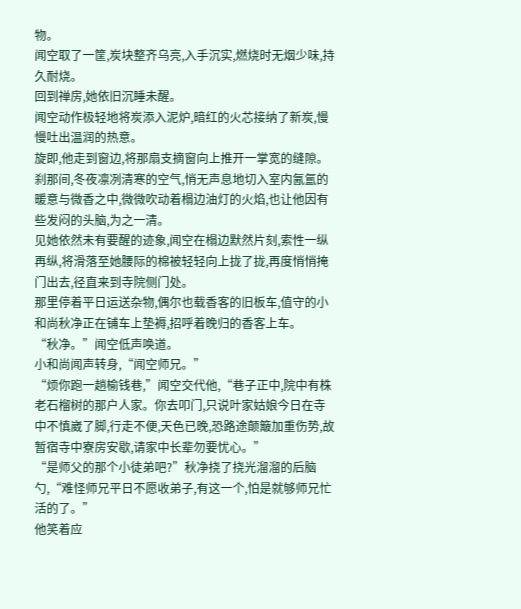物。
闻空取了一筐,炭块整齐乌亮,入手沉实,燃烧时无烟少味,持久耐烧。
回到禅房,她依旧沉睡未醒。
闻空动作极轻地将炭添入泥炉,暗红的火芯接纳了新炭,慢慢吐出温润的热意。
旋即,他走到窗边,将那扇支摘窗向上推开一掌宽的缝隙。
刹那间,冬夜凛冽清寒的空气,悄无声息地切入室内氤氲的暖意与微香之中,微微吹动着榻边油灯的火焰,也让他因有些发闷的头脑,为之一清。
见她依然未有要醒的迹象,闻空在榻边默然片刻,索性一纵再纵,将滑落至她腰际的棉被轻轻向上拢了拢,再度悄悄掩门出去,径直来到寺院侧门处。
那里停着平日运送杂物,偶尔也载香客的旧板车,值守的小和尚秋净正在铺车上垫褥,招呼着晚归的香客上车。
“秋净。”闻空低声唤道。
小和尚闻声转身,“闻空师兄。”
“烦你跑一趟榆钱巷,”闻空交代他,“巷子正中,院中有株老石榴树的那户人家。你去叩门,只说叶家姑娘今日在寺中不慎崴了脚,行走不便,天色已晚,恐路途颠簸加重伤势,故暂宿寺中寮房安歇,请家中长辈勿要忧心。”
“是师父的那个小徒弟吧?”秋净挠了挠光溜溜的后脑勺,“难怪师兄平日不愿收弟子,有这一个,怕是就够师兄忙活的了。”
他笑着应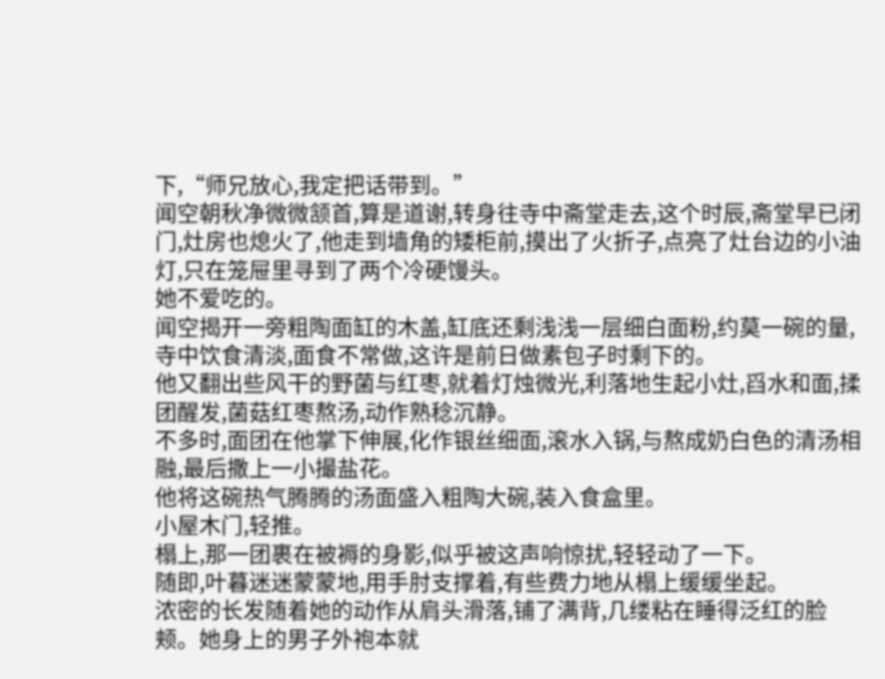下,“师兄放心,我定把话带到。”
闻空朝秋净微微颔首,算是道谢,转身往寺中斋堂走去,这个时辰,斋堂早已闭门,灶房也熄火了,他走到墙角的矮柜前,摸出了火折子,点亮了灶台边的小油灯,只在笼屉里寻到了两个冷硬馒头。
她不爱吃的。
闻空揭开一旁粗陶面缸的木盖,缸底还剩浅浅一层细白面粉,约莫一碗的量,寺中饮食清淡,面食不常做,这许是前日做素包子时剩下的。
他又翻出些风干的野菌与红枣,就着灯烛微光,利落地生起小灶,舀水和面,揉团醒发,菌菇红枣熬汤,动作熟稔沉静。
不多时,面团在他掌下伸展,化作银丝细面,滚水入锅,与熬成奶白色的清汤相融,最后撒上一小撮盐花。
他将这碗热气腾腾的汤面盛入粗陶大碗,装入食盒里。
小屋木门,轻推。
榻上,那一团裹在被褥的身影,似乎被这声响惊扰,轻轻动了一下。
随即,叶暮迷迷蒙蒙地,用手肘支撑着,有些费力地从榻上缓缓坐起。
浓密的长发随着她的动作从肩头滑落,铺了满背,几缕粘在睡得泛红的脸颊。她身上的男子外袍本就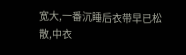宽大,一番沉睡后衣带早已松散,中衣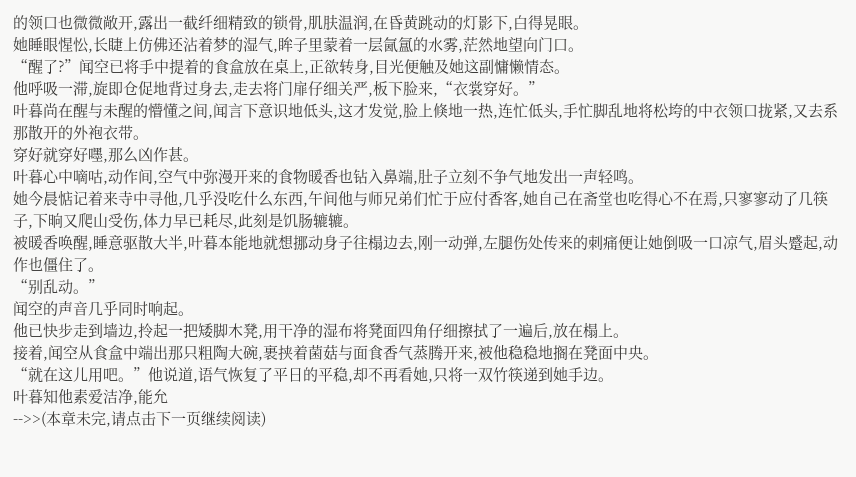的领口也微微敞开,露出一截纤细精致的锁骨,肌肤温润,在昏黄跳动的灯影下,白得晃眼。
她睡眼惺忪,长睫上仿佛还沾着梦的湿气,眸子里蒙着一层氤氲的水雾,茫然地望向门口。
“醒了?”闻空已将手中提着的食盒放在桌上,正欲转身,目光便触及她这副慵懒情态。
他呼吸一滞,旋即仓促地背过身去,走去将门扉仔细关严,板下脸来,“衣裳穿好。”
叶暮尚在醒与未醒的懵懂之间,闻言下意识地低头,这才发觉,脸上倏地一热,连忙低头,手忙脚乱地将松垮的中衣领口拢紧,又去系那散开的外袍衣带。
穿好就穿好嚜,那么凶作甚。
叶暮心中嘀咕,动作间,空气中弥漫开来的食物暖香也钻入鼻端,肚子立刻不争气地发出一声轻鸣。
她今晨惦记着来寺中寻他,几乎没吃什么东西,午间他与师兄弟们忙于应付香客,她自己在斋堂也吃得心不在焉,只寥寥动了几筷子,下晌又爬山受伤,体力早已耗尽,此刻是饥肠辘辘。
被暖香唤醒,睡意驱散大半,叶暮本能地就想挪动身子往榻边去,刚一动弹,左腿伤处传来的刺痛便让她倒吸一口凉气,眉头蹙起,动作也僵住了。
“别乱动。”
闻空的声音几乎同时响起。
他已快步走到墙边,拎起一把矮脚木凳,用干净的湿布将凳面四角仔细擦拭了一遍后,放在榻上。
接着,闻空从食盒中端出那只粗陶大碗,裹挟着菌菇与面食香气蒸腾开来,被他稳稳地搁在凳面中央。
“就在这儿用吧。”他说道,语气恢复了平日的平稳,却不再看她,只将一双竹筷递到她手边。
叶暮知他素爱洁净,能允
-->>(本章未完,请点击下一页继续阅读)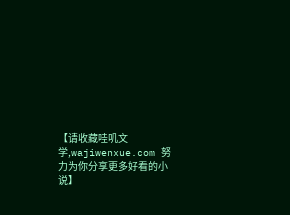【请收藏哇叽文学,wajiwenxue.com 努力为你分享更多好看的小说】